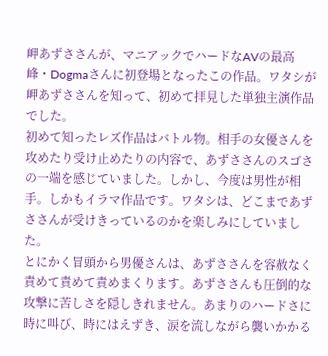岬あずささんが、マニアックでハードなAVの最高峰・Dogmaさんに初登場となったこの作品。ワタシが岬あずささんを知って、初めて拝見した単独主演作品でした。
初めて知ったレズ作品はバトル物。相手の女優さんを攻めたり受け止めたりの内容で、あずささんのスゴさの一端を感じていました。しかし、今度は男性が相手。しかもイラマ作品です。ワタシは、どこまであずささんが受けきっているのかを楽しみにしていました。
とにかく冒頭から男優さんは、あずささんを容赦なく責めて責めて責めまくります。あずささんも圧倒的な攻撃に苦しさを隠しきれません。あまりのハードさに時に叫び、時にはえずき、涙を流しながら襲いかかる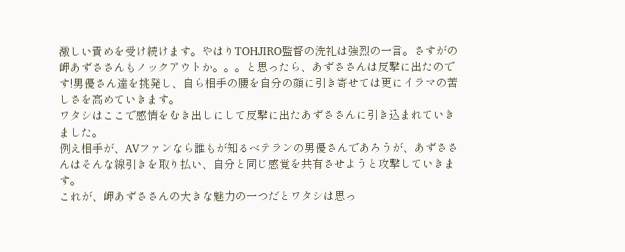激しい責めを受け続けます。やはりTOHJIRO監督の洗礼は強烈の一言。さすがの岬あずささんもノックアウトか。。。と思ったら、あずささんは反撃に出たのです!男優さん達を挑発し、自ら相手の腰を自分の顔に引き寄せては更にイラマの苦しさを高めていきます。
ワタシはここで感情をむき出しにして反撃に出たあずささんに引き込まれていきました。
例え相手が、AVファンなら誰もが知るベテランの男優さんであろうが、あずささんはそんな線引きを取り払い、自分と同じ感覚を共有させようと攻撃していきます。
これが、岬あずささんの大きな魅力の一つだとワタシは思っ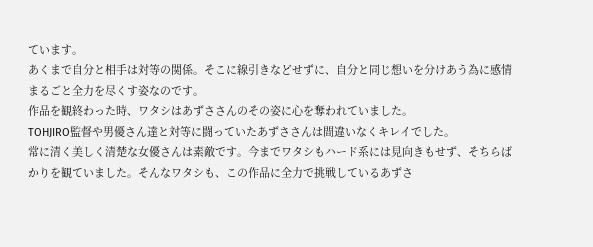ています。
あくまで自分と相手は対等の関係。そこに線引きなどせずに、自分と同じ想いを分けあう為に感情まるごと全力を尽くす姿なのです。
作品を観終わった時、ワタシはあずささんのその姿に心を奪われていました。
TOHJIRO監督や男優さん達と対等に闘っていたあずささんは間違いなくキレイでした。
常に清く美しく清楚な女優さんは素敵です。今までワタシもハード系には見向きもせず、そちらばかりを観ていました。そんなワタシも、この作品に全力で挑戦しているあずさ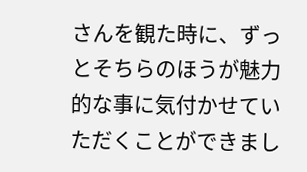さんを観た時に、ずっとそちらのほうが魅力的な事に気付かせていただくことができまし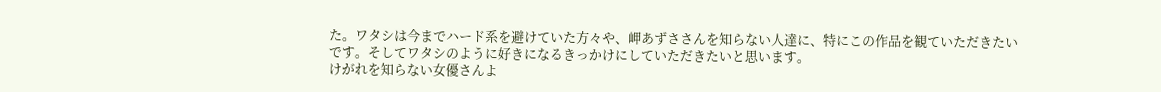た。ワタシは今までハード系を避けていた方々や、岬あずささんを知らない人達に、特にこの作品を観ていただきたいです。そしてワタシのように好きになるきっかけにしていただきたいと思います。
けがれを知らない女優さんよ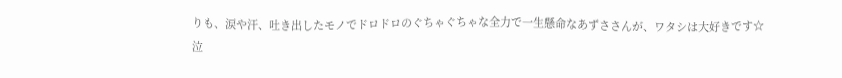りも、涙や汗、吐き出したモノでドロドロのぐちゃぐちゃな全力で一生懸命なあずささんが、ワタシは大好きです☆
泣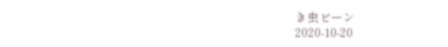き虫ビーン
2020-10-20